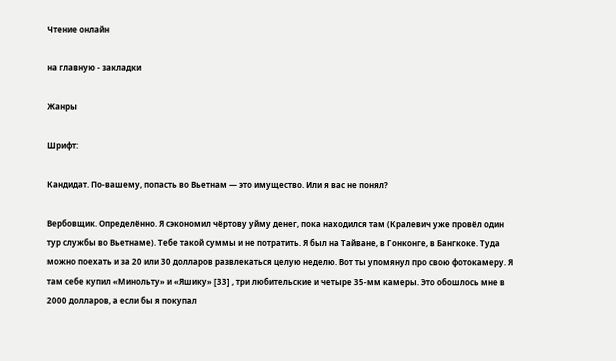Чтение онлайн

на главную - закладки

Жанры

Шрифт:

Кандидат. По-вашему, попасть во Вьетнам — это имущество. Или я вас не понял?

Вербовщик. Определённо. Я сэкономил чёртову уйму денег, пока находился там (Кралевич уже провёл один тур службы во Вьетнаме). Тебе такой суммы и не потратить. Я был на Тайване, в Гонконге, в Бангкоке. Туда можно поехать и за 20 или 30 долларов развлекаться целую неделю. Вот ты упомянул про свою фотокамеру. Я там себе купил «Минольту» и «Яшику» [33] , три любительские и четыре 35-мм камеры. Это обошлось мне в 2000 долларов, а если бы я покупал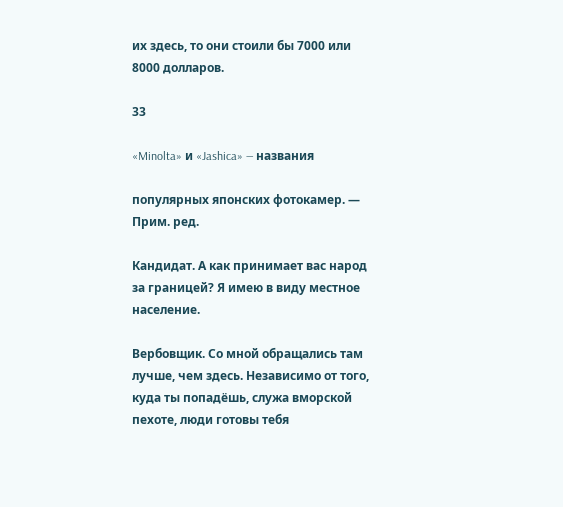их здесь, то они стоили бы 7000 или 8000 долларов.

33

«Minolta» и «Jashica» — названия

популярных японских фотокамер. — Прим. ред.

Кандидат. А как принимает вас народ за границей? Я имею в виду местное население.

Вербовщик. Со мной обращались там лучше, чем здесь. Независимо от того, куда ты попадёшь, служа вморской пехоте, люди готовы тебя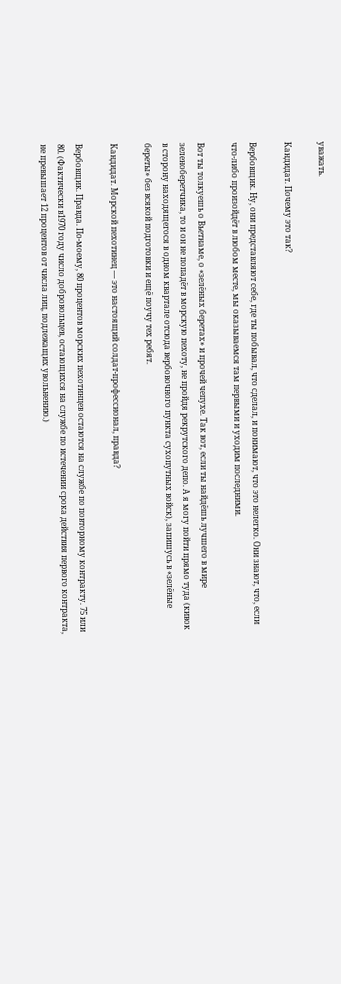уважать.

Кандидат. Почему это так?

Вербовщик. Ну, они представляют себе, где ты побывал, что сделал, и понимают, что это нелегко. Они знают, что, если что-либо произойдёт в любом месте, мы оказываемся там первыми и уходим последними.

Вот ты толкуешь о Вьетнаме, о «зелёных беретах» и прочей чепухе. Так вот, если ты найдёшь лучшего в мире зеленоберетчика, то и он не попадёт в морскую пехоту, не пройдя рекрутского депо. А я могу пойти прямо туда (кивок в сторону находящегося в одном квартале отсюда вербовочного пункта сухопутных войск), запишусь в «зелёные береты» без всякой подготовки и ещё поучу тех ребят.

Кандидат. Морской пехотинец — это настоящий солдат-профессионал, правда?

Вербовщик. Правда. По-моему, 80 процентов морских пехотинцев остаются на службе по повторному контракту. 75 или 80. (Фактически в1970 году число добровольцев, остающихся на службе по истечении срока действия первого контракта, не превышает 12 процентов от числа лиц, подлежащих увольнению.)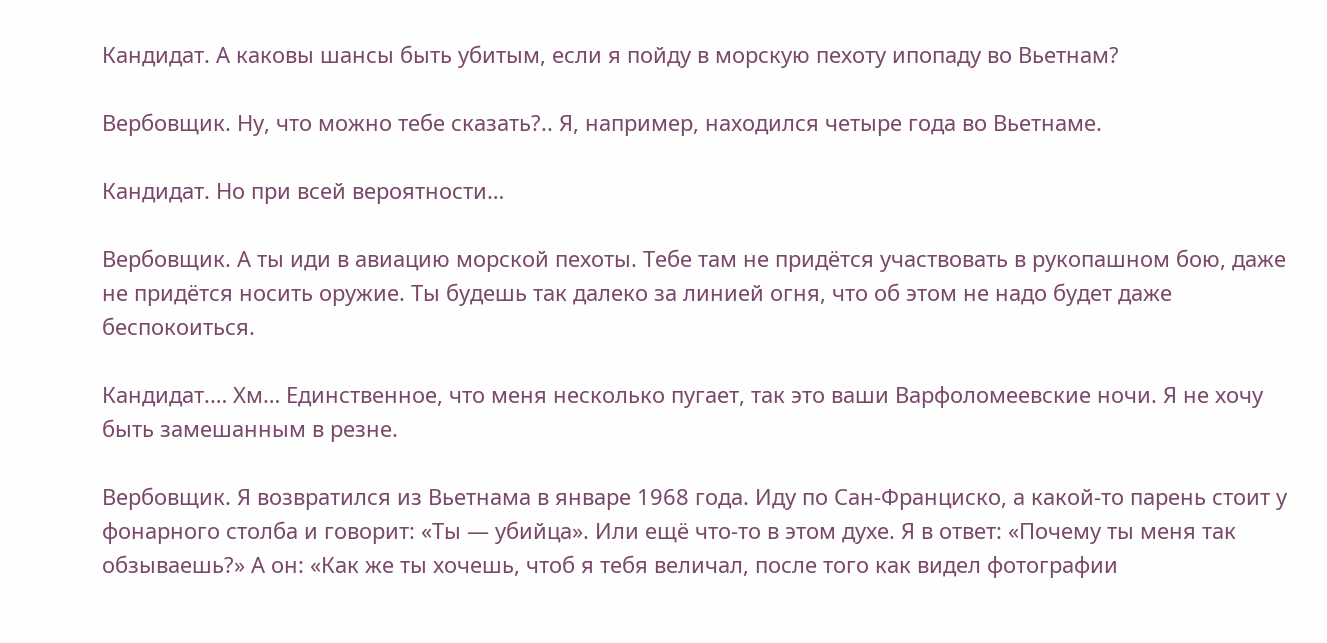Кандидат. А каковы шансы быть убитым, если я пойду в морскую пехоту ипопаду во Вьетнам?

Вербовщик. Ну, что можно тебе сказать?.. Я, например, находился четыре года во Вьетнаме.

Кандидат. Но при всей вероятности…

Вербовщик. А ты иди в авиацию морской пехоты. Тебе там не придётся участвовать в рукопашном бою, даже не придётся носить оружие. Ты будешь так далеко за линией огня, что об этом не надо будет даже беспокоиться.

Кандидат.… Хм… Единственное, что меня несколько пугает, так это ваши Варфоломеевские ночи. Я не хочу быть замешанным в резне.

Вербовщик. Я возвратился из Вьетнама в январе 1968 года. Иду по Сан-Франциско, а какой-то парень стоит у фонарного столба и говорит: «Ты — убийца». Или ещё что-то в этом духе. Я в ответ: «Почему ты меня так обзываешь?» А он: «Как же ты хочешь, чтоб я тебя величал, после того как видел фотографии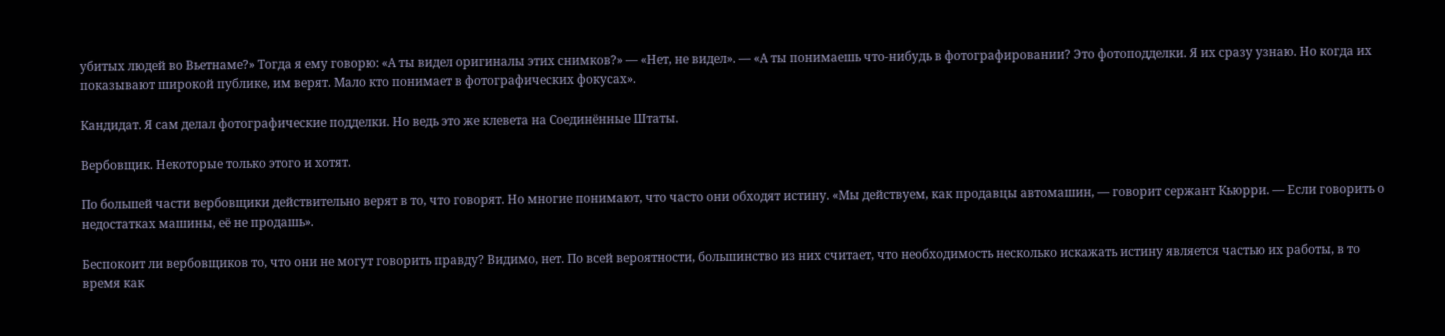убитых людей во Вьетнаме?» Тогда я ему говорю: «А ты видел оригиналы этих снимков?» — «Нет, не видел». — «А ты понимаешь что-нибудь в фотографировании? Это фотоподделки. Я их сразу узнаю. Но когда их показывают широкой публике, им верят. Мало кто понимает в фотографических фокусах».

Кандидат. Я сам делал фотографические подделки. Но ведь это же клевета на Соединённые Штаты.

Вербовщик. Некоторые только этого и хотят.

По большей части вербовщики действительно верят в то, что говорят. Но многие понимают, что часто они обходят истину. «Мы действуем, как продавцы автомашин, — говорит сержант Кьюрри. — Если говорить о недостатках машины, её не продашь».

Беспокоит ли вербовщиков то, что они не могут говорить правду? Видимо, нет. По всей вероятности, большинство из них считает, что необходимость несколько искажать истину является частью их работы, в то время как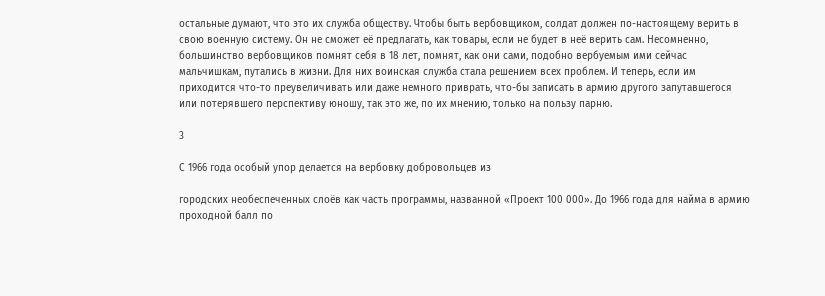остальные думают, что это их служба обществу. Чтобы быть вербовщиком, солдат должен по-настоящему верить в свою военную систему. Он не сможет её предлагать, как товары, если не будет в неё верить сам. Несомненно, большинство вербовщиков помнят себя в 18 лет, помнят, как они сами, подобно вербуемым ими сейчас мальчишкам, путались в жизни. Для них воинская служба стала решением всех проблем. И теперь, если им приходится что-то преувеличивать или даже немного приврать, что-бы записать в армию другого запутавшегося или потерявшего перспективу юношу, так это же, по их мнению, только на пользу парню.

3

С 1966 года особый упор делается на вербовку добровольцев из

городских необеспеченных слоёв как часть программы, названной «Проект 100 000». До 1966 года для найма в армию проходной балл по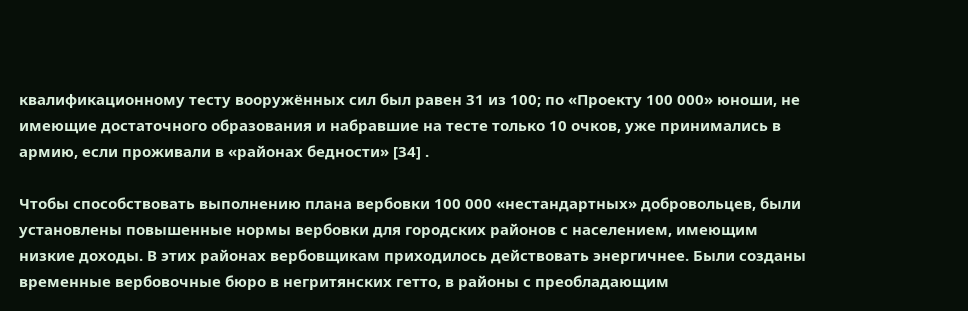квалификационному тесту вооружённых сил был равен 31 из 100; по «Проекту 100 000» юноши, не имеющие достаточного образования и набравшие на тесте только 10 очков, уже принимались в армию, если проживали в «районах бедности» [34] .

Чтобы способствовать выполнению плана вербовки 100 000 «нестандартных» добровольцев, были установлены повышенные нормы вербовки для городских районов с населением, имеющим низкие доходы. В этих районах вербовщикам приходилось действовать энергичнее. Были созданы временные вербовочные бюро в негритянских гетто, в районы с преобладающим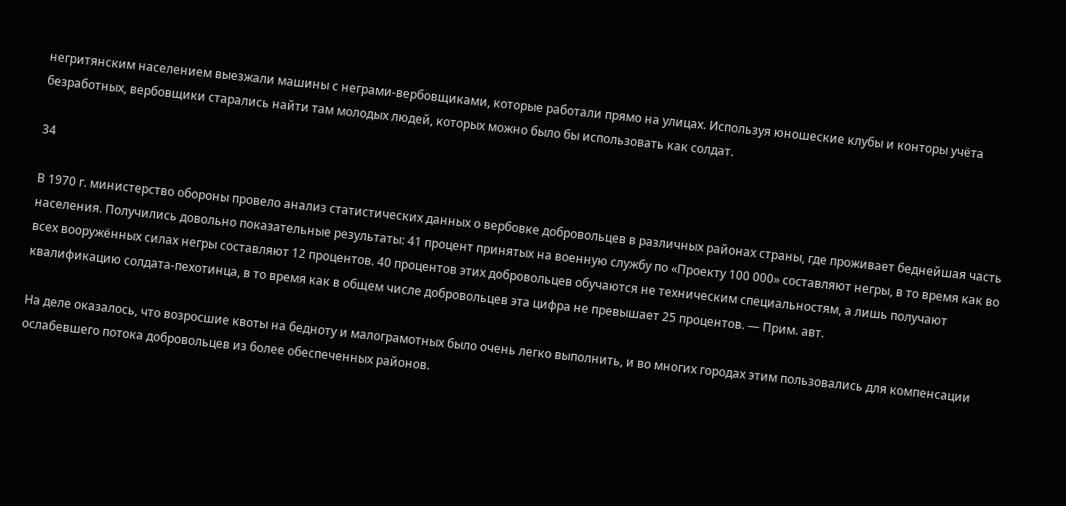негритянским населением выезжали машины с неграми-вербовщиками, которые работали прямо на улицах. Используя юношеские клубы и конторы учёта безработных, вербовщики старались найти там молодых людей, которых можно было бы использовать как солдат.

34

В 1970 г. министерство обороны провело анализ статистических данных о вербовке добровольцев в различных районах страны, где проживает беднейшая часть населения. Получились довольно показательные результаты: 41 процент принятых на военную службу по «Проекту 100 000» составляют негры, в то время как во всех вооружённых силах негры составляют 12 процентов. 40 процентов этих добровольцев обучаются не техническим специальностям, а лишь получают квалификацию солдата-пехотинца, в то время как в общем числе добровольцев эта цифра не превышает 25 процентов. — Прим. авт.

На деле оказалось, что возросшие квоты на бедноту и малограмотных было очень легко выполнить, и во многих городах этим пользовались для компенсации ослабевшего потока добровольцев из более обеспеченных районов.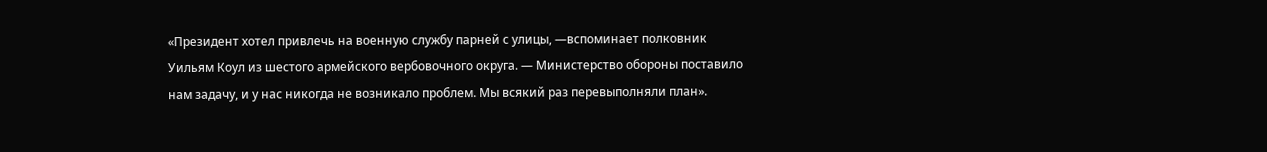«Президент хотел привлечь на военную службу парней с улицы, —вспоминает полковник Уильям Коул из шестого армейского вербовочного округа. — Министерство обороны поставило нам задачу, и у нас никогда не возникало проблем. Мы всякий раз перевыполняли план».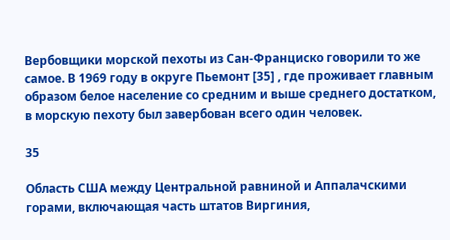Вербовщики морской пехоты из Сан-Франциско говорили то же самое. В 1969 году в округе Пьемонт [35] , где проживает главным образом белое население со средним и выше среднего достатком, в морскую пехоту был завербован всего один человек.

35

Область США между Центральной равниной и Аппалачскими горами, включающая часть штатов Виргиния,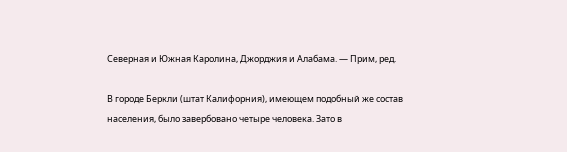Северная и Южная Каролина, Джорджия и Алабама. — Прим, ред.

В городе Беркли (штат Калифорния), имеющем подобный же состав населения, было завербовано четыре человека. Зато в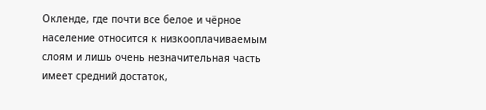Окленде, где почти все белое и чёрное население относится к низкооплачиваемым слоям и лишь очень незначительная часть имеет средний достаток,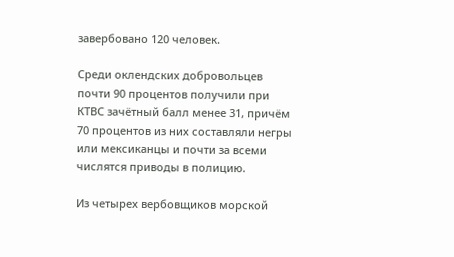завербовано 120 человек.

Среди оклендских добровольцев почти 90 процентов получили при КТВС зачётный балл менее 31, причём 70 процентов из них составляли негры или мексиканцы и почти за всеми числятся приводы в полицию.

Из четырех вербовщиков морской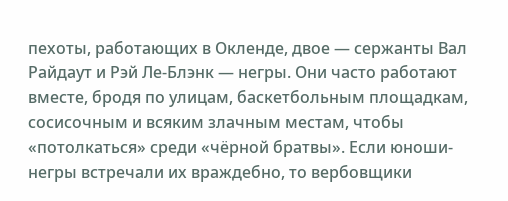пехоты, работающих в Окленде, двое — сержанты Вал Райдаут и Рэй Ле-Блэнк — негры. Они часто работают вместе, бродя по улицам, баскетбольным площадкам, сосисочным и всяким злачным местам, чтобы «потолкаться» среди «чёрной братвы». Если юноши-негры встречали их враждебно, то вербовщики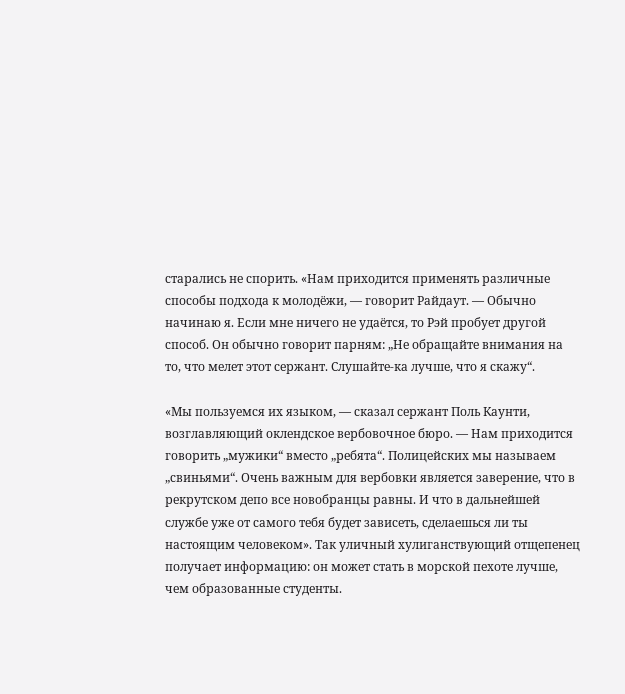старались не спорить. «Нам приходится применять различные способы подхода к молодёжи, — говорит Райдаут. — Обычно начинаю я. Если мне ничего не удаётся, то Рэй пробует другой способ. Он обычно говорит парням: „Не обращайте внимания на то, что мелет этот сержант. Слушайте-ка лучше, что я скажу“.

«Мы пользуемся их языком, — сказал сержант Поль Каунти, возглавляющий оклендское вербовочное бюро. — Нам приходится говорить „мужики“ вместо „ребята“. Полицейских мы называем „свиньями“. Очень важным для вербовки является заверение, что в рекрутском депо все новобранцы равны. И что в дальнейшей службе уже от самого тебя будет зависеть, сделаешься ли ты настоящим человеком». Так уличный хулиганствующий отщепенец получает информацию: он может стать в морской пехоте лучше, чем образованные студенты.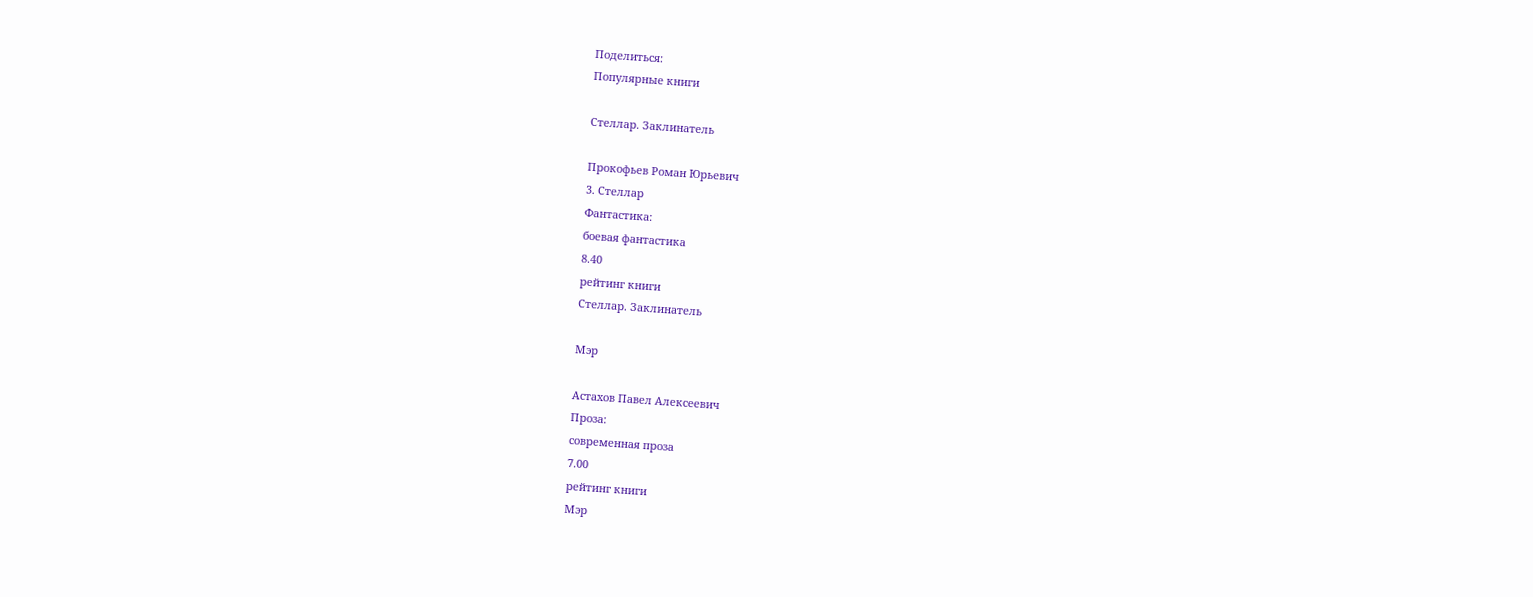Поделиться:
Популярные книги

Стеллар. Заклинатель

Прокофьев Роман Юрьевич
3. Стеллар
Фантастика:
боевая фантастика
8.40
рейтинг книги
Стеллар. Заклинатель

Мэр

Астахов Павел Алексеевич
Проза:
современная проза
7.00
рейтинг книги
Мэр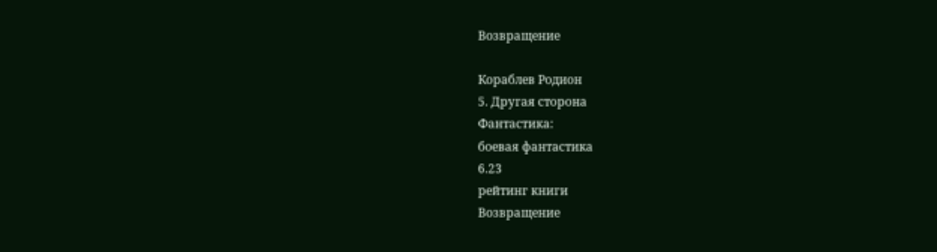Возвращение

Кораблев Родион
5. Другая сторона
Фантастика:
боевая фантастика
6.23
рейтинг книги
Возвращение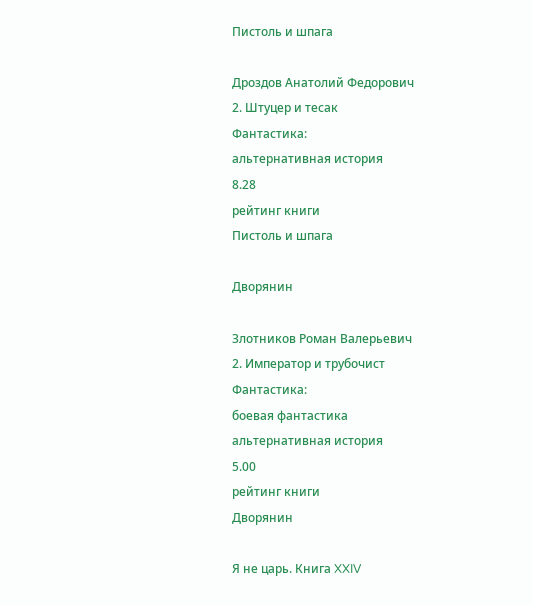Пистоль и шпага

Дроздов Анатолий Федорович
2. Штуцер и тесак
Фантастика:
альтернативная история
8.28
рейтинг книги
Пистоль и шпага

Дворянин

Злотников Роман Валерьевич
2. Император и трубочист
Фантастика:
боевая фантастика
альтернативная история
5.00
рейтинг книги
Дворянин

Я не царь. Книга XXIV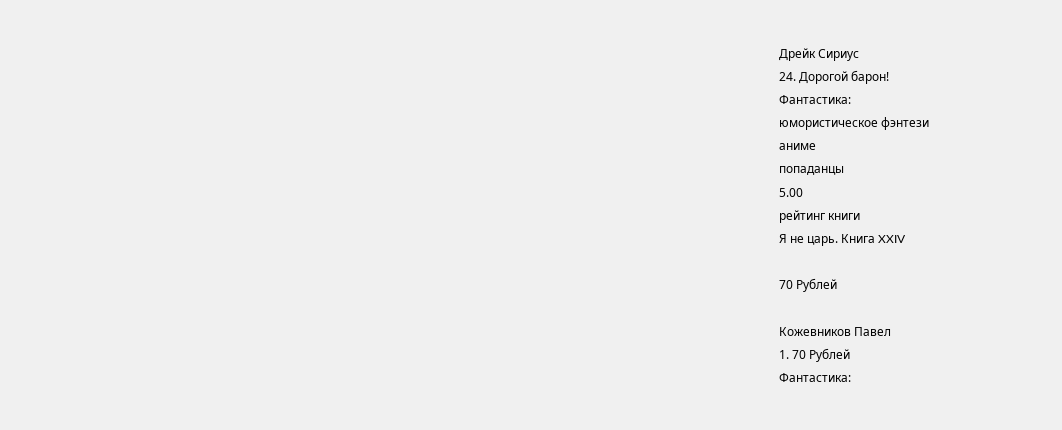Дрейк Сириус
24. Дорогой барон!
Фантастика:
юмористическое фэнтези
аниме
попаданцы
5.00
рейтинг книги
Я не царь. Книга XXIV

70 Рублей

Кожевников Павел
1. 70 Рублей
Фантастика: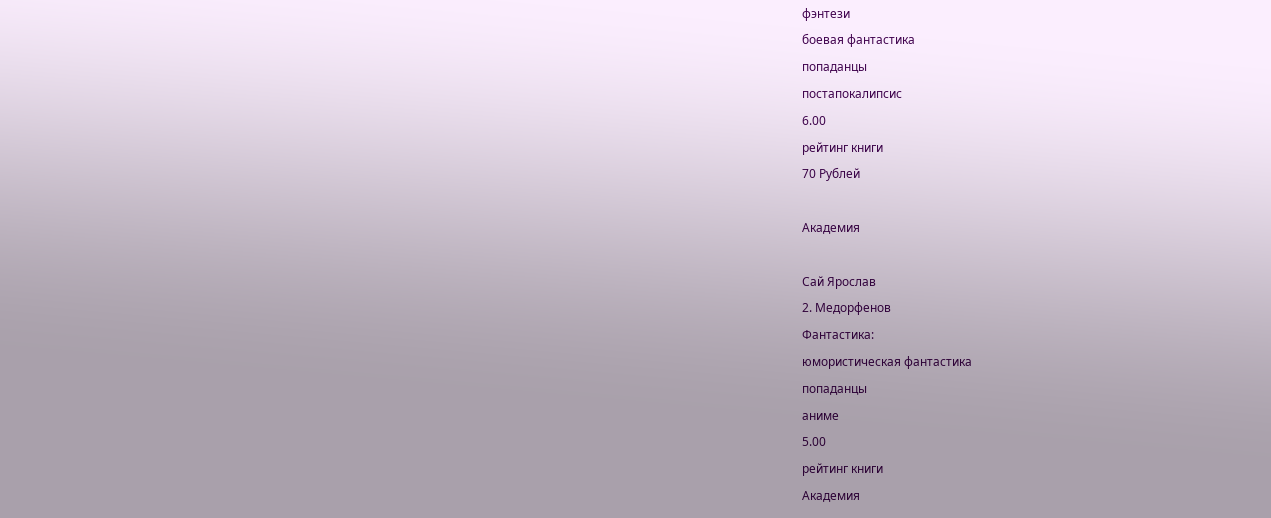фэнтези
боевая фантастика
попаданцы
постапокалипсис
6.00
рейтинг книги
70 Рублей

Академия

Сай Ярослав
2. Медорфенов
Фантастика:
юмористическая фантастика
попаданцы
аниме
5.00
рейтинг книги
Академия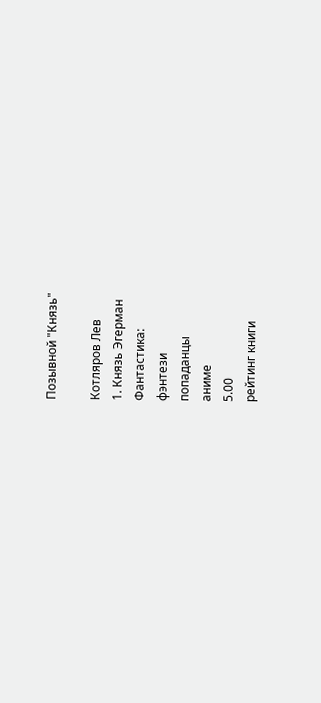Позывной "Князь"

Котляров Лев
1. Князь Эгерман
Фантастика:
фэнтези
попаданцы
аниме
5.00
рейтинг книги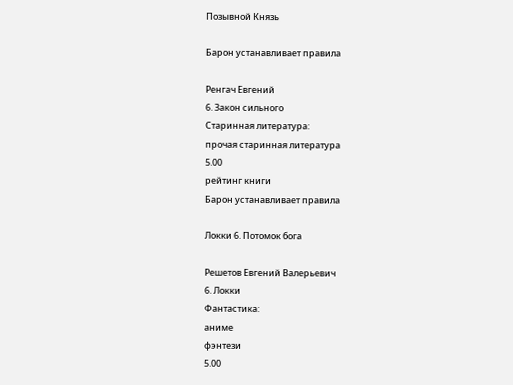Позывной Князь

Барон устанавливает правила

Ренгач Евгений
6. Закон сильного
Старинная литература:
прочая старинная литература
5.00
рейтинг книги
Барон устанавливает правила

Локки 6. Потомок бога

Решетов Евгений Валерьевич
6. Локки
Фантастика:
аниме
фэнтези
5.00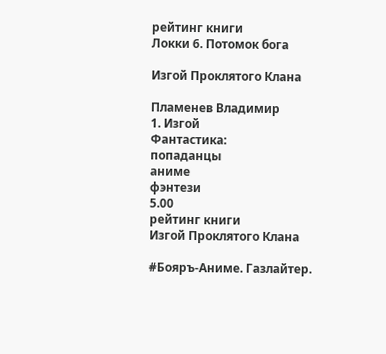рейтинг книги
Локки 6. Потомок бога

Изгой Проклятого Клана

Пламенев Владимир
1. Изгой
Фантастика:
попаданцы
аниме
фэнтези
5.00
рейтинг книги
Изгой Проклятого Клана

#Бояръ-Аниме. Газлайтер.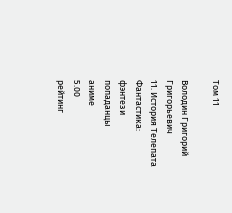Том 11

Володин Григорий Григорьевич
11. История Телепата
Фантастика:
фэнтези
попаданцы
аниме
5.00
рейтинг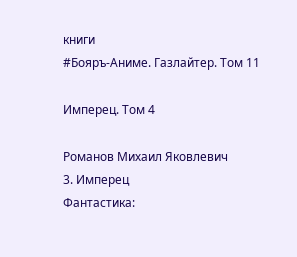книги
#Бояръ-Аниме. Газлайтер. Том 11

Имперец. Том 4

Романов Михаил Яковлевич
3. Имперец
Фантастика: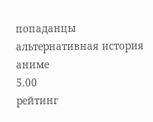попаданцы
альтернативная история
аниме
5.00
рейтинг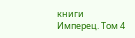книги
Имперец. Том 4